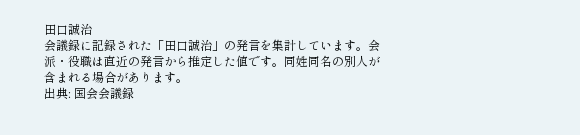田口誠治
会議録に記録された「田口誠治」の発言を集計しています。会派・役職は直近の発言から推定した値です。同姓同名の別人が含まれる場合があります。
出典: 国会会議録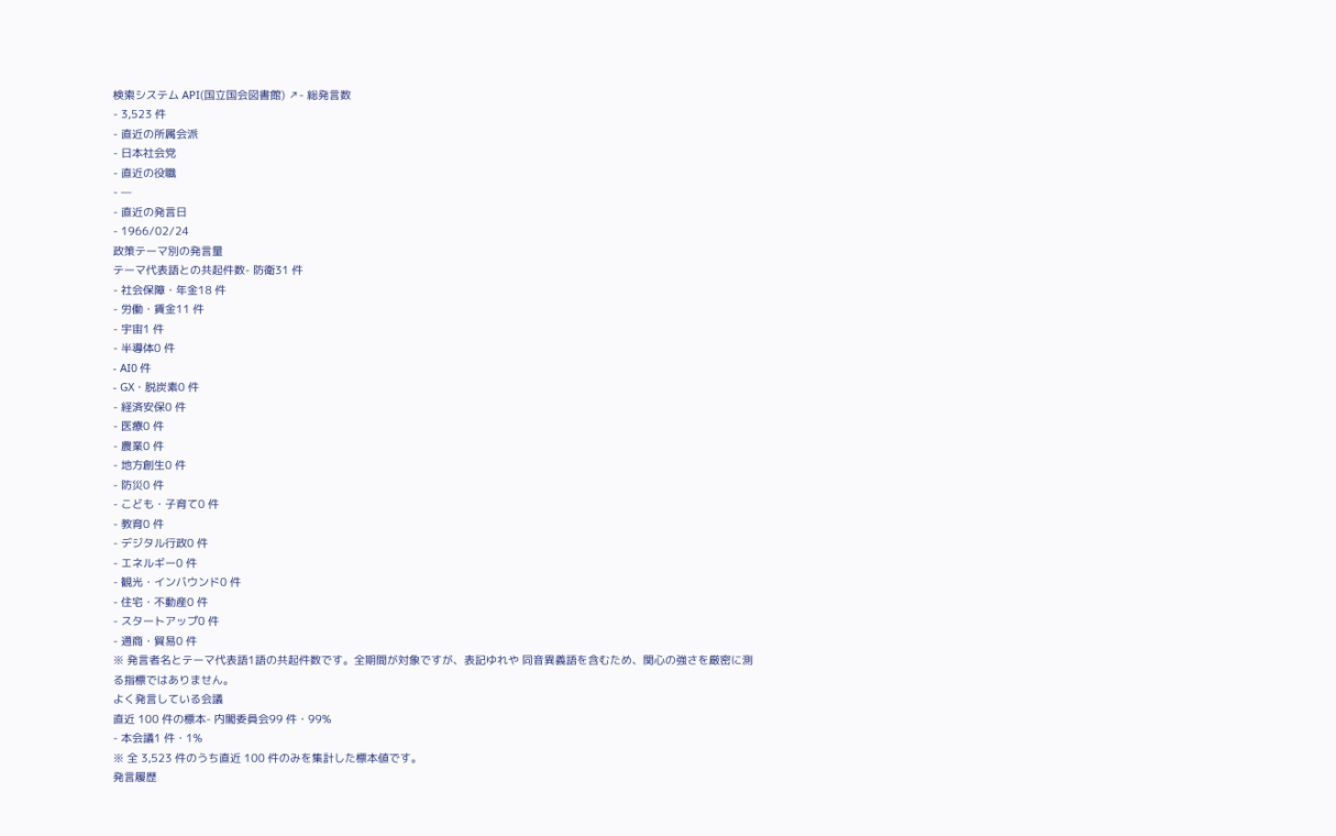検索システム API(国立国会図書館) ↗- 総発言数
- 3,523 件
- 直近の所属会派
- 日本社会党
- 直近の役職
- —
- 直近の発言日
- 1966/02/24
政策テーマ別の発言量
テーマ代表語との共起件数- 防衛31 件
- 社会保障・年金18 件
- 労働・賃金11 件
- 宇宙1 件
- 半導体0 件
- AI0 件
- GX・脱炭素0 件
- 経済安保0 件
- 医療0 件
- 農業0 件
- 地方創生0 件
- 防災0 件
- こども・子育て0 件
- 教育0 件
- デジタル行政0 件
- エネルギー0 件
- 観光・インバウンド0 件
- 住宅・不動産0 件
- スタートアップ0 件
- 通商・貿易0 件
※ 発言者名とテーマ代表語1語の共起件数です。全期間が対象ですが、表記ゆれや 同音異義語を含むため、関心の強さを厳密に測る指標ではありません。
よく発言している会議
直近 100 件の標本- 内閣委員会99 件・99%
- 本会議1 件・1%
※ 全 3,523 件のうち直近 100 件のみを集計した標本値です。
発言履歴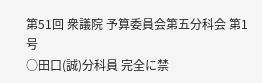第51回 衆議院 予算委員会第五分科会 第1号
○田口(誠)分科員 完全に禁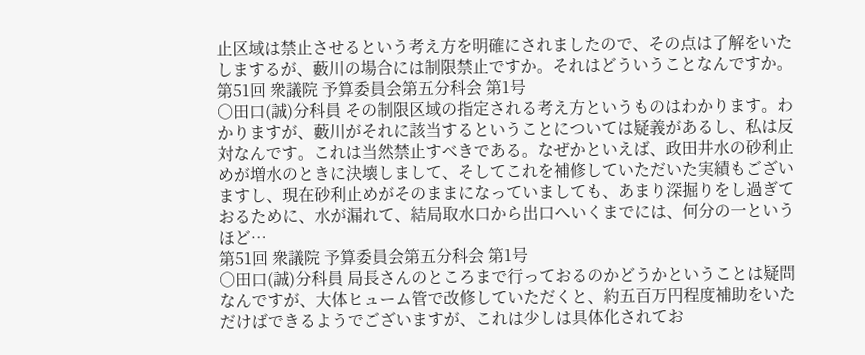止区域は禁止させるという考え方を明確にされましたので、その点は了解をいたしまするが、藪川の場合には制限禁止ですか。それはどういうことなんですか。
第51回 衆議院 予算委員会第五分科会 第1号
○田口(誠)分科員 その制限区域の指定される考え方というものはわかります。わかりますが、藪川がそれに該当するということについては疑義があるし、私は反対なんです。これは当然禁止すべきである。なぜかといえば、政田井水の砂利止めが増水のときに決壊しまして、そしてこれを補修していただいた実績もございますし、現在砂利止めがそのままになっていましても、あまり深掘りをし過ぎておるために、水が漏れて、結局取水口から出口へいくまでには、何分の一というほど…
第51回 衆議院 予算委員会第五分科会 第1号
○田口(誠)分科員 局長さんのところまで行っておるのかどうかということは疑問なんですが、大体ヒューム管で改修していただくと、約五百万円程度補助をいただけばできるようでございますが、これは少しは具体化されてお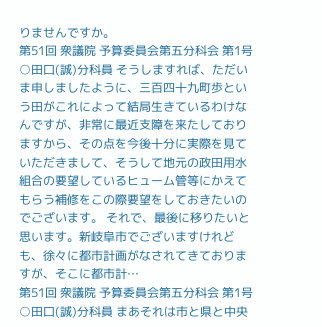りませんですか。
第51回 衆議院 予算委員会第五分科会 第1号
○田口(誠)分科員 そうしますれば、ただいま申しましたように、三百四十九町歩という田がこれによって結局生きているわけなんですが、非常に最近支障を来たしておりますから、その点を今後十分に実際を見ていただきまして、そうして地元の政田用水組合の要望しているヒューム管等にかえてもらう補修をこの際要望をしておきたいのでございます。 それで、最後に移りたいと思います。新岐阜市でございますけれども、徐々に都市計画がなされてきておりますが、そこに都市計…
第51回 衆議院 予算委員会第五分科会 第1号
○田口(誠)分科員 まあそれは市と県と中央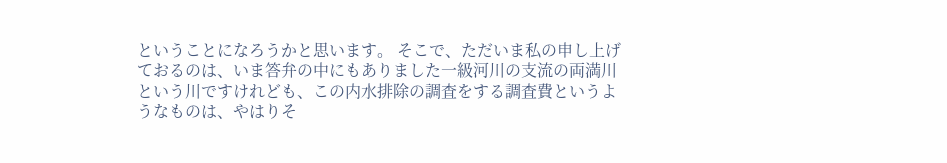ということになろうかと思います。 そこで、ただいま私の申し上げておるのは、いま答弁の中にもありました一級河川の支流の両満川という川ですけれども、この内水排除の調査をする調査費というようなものは、やはりそ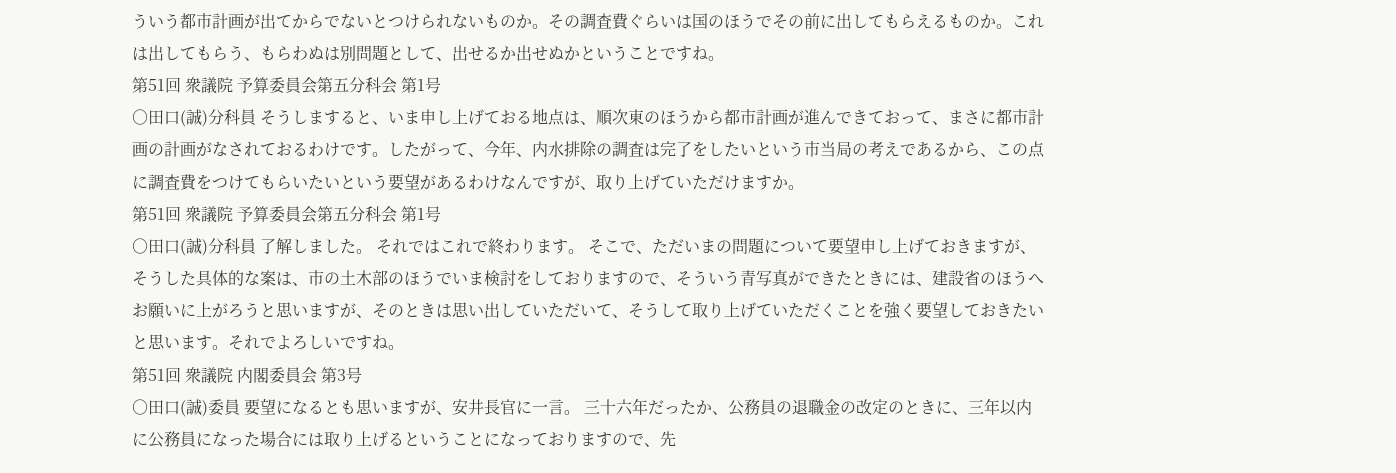ういう都市計画が出てからでないとつけられないものか。その調査費ぐらいは国のほうでその前に出してもらえるものか。これは出してもらう、もらわぬは別問題として、出せるか出せぬかということですね。
第51回 衆議院 予算委員会第五分科会 第1号
○田口(誠)分科員 そうしますると、いま申し上げておる地点は、順次東のほうから都市計画が進んできておって、まさに都市計画の計画がなされておるわけです。したがって、今年、内水排除の調査は完了をしたいという市当局の考えであるから、この点に調査費をつけてもらいたいという要望があるわけなんですが、取り上げていただけますか。
第51回 衆議院 予算委員会第五分科会 第1号
○田口(誠)分科員 了解しました。 それではこれで終わります。 そこで、ただいまの問題について要望申し上げておきますが、そうした具体的な案は、市の土木部のほうでいま検討をしておりますので、そういう青写真ができたときには、建設省のほうへお願いに上がろうと思いますが、そのときは思い出していただいて、そうして取り上げていただくことを強く要望しておきたいと思います。それでよろしいですね。
第51回 衆議院 内閣委員会 第3号
○田口(誠)委員 要望になるとも思いますが、安井長官に一言。 三十六年だったか、公務員の退職金の改定のときに、三年以内に公務員になった場合には取り上げるということになっておりますので、先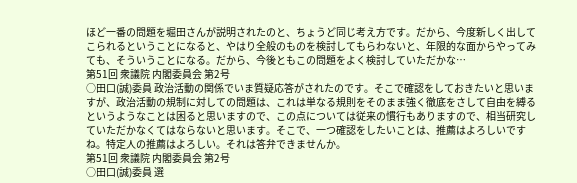ほど一番の問題を堀田さんが説明されたのと、ちょうど同じ考え方です。だから、今度新しく出してこられるということになると、やはり全般のものを検討してもらわないと、年限的な面からやってみても、そういうことになる。だから、今後ともこの問題をよく検討していただかな…
第51回 衆議院 内閣委員会 第2号
○田口(誠)委員 政治活動の関係でいま質疑応答がされたのです。そこで確認をしておきたいと思いますが、政治活動の規制に対しての問題は、これは単なる規則をそのまま強く徹底をさして自由を縛るというようなことは困ると思いますので、この点については従来の慣行もありますので、相当研究していただかなくてはならないと思います。そこで、一つ確認をしたいことは、推薦はよろしいですね。特定人の推薦はよろしい。それは答弁できませんか。
第51回 衆議院 内閣委員会 第2号
○田口(誠)委員 選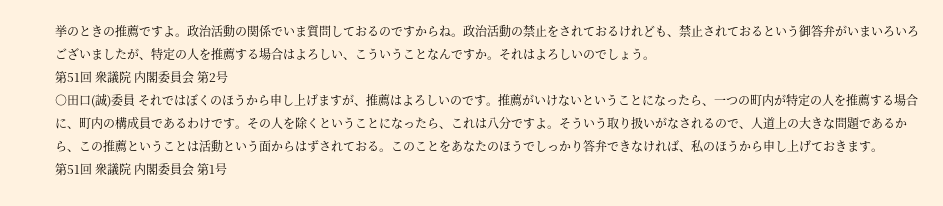挙のときの推薦ですよ。政治活動の関係でいま質問しておるのですからね。政治活動の禁止をされておるけれども、禁止されておるという御答弁がいまいろいろございましたが、特定の人を推薦する場合はよろしい、こういうことなんですか。それはよろしいのでしょう。
第51回 衆議院 内閣委員会 第2号
○田口(誠)委員 それではぼくのほうから申し上げますが、推薦はよろしいのです。推薦がいけないということになったら、一つの町内が特定の人を推薦する場合に、町内の構成員であるわけです。その人を除くということになったら、これは八分ですよ。そういう取り扱いがなされるので、人道上の大きな問題であるから、この推薦ということは活動という面からはずされておる。このことをあなたのほうでしっかり答弁できなければ、私のほうから申し上げておきます。
第51回 衆議院 内閣委員会 第1号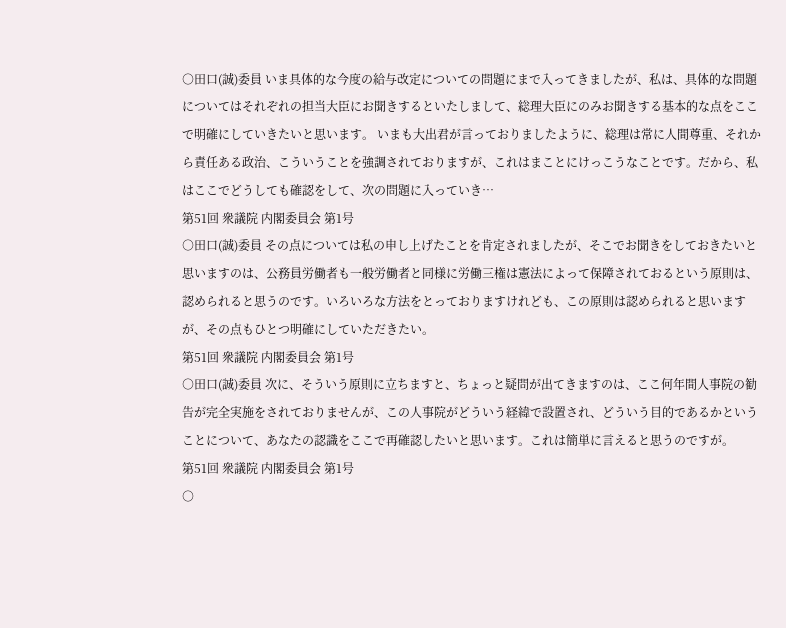○田口(誠)委員 いま具体的な今度の給与改定についての問題にまで入ってきましたが、私は、具体的な問題についてはそれぞれの担当大臣にお聞きするといたしまして、総理大臣にのみお聞きする基本的な点をここで明確にしていきたいと思います。 いまも大出君が言っておりましたように、総理は常に人間尊重、それから責任ある政治、こういうことを強調されておりますが、これはまことにけっこうなことです。だから、私はここでどうしても確認をして、次の問題に入っていき…
第51回 衆議院 内閣委員会 第1号
○田口(誠)委員 その点については私の申し上げたことを肯定されましたが、そこでお聞きをしておきたいと思いますのは、公務員労働者も一般労働者と同様に労働三権は憲法によって保障されておるという原則は、認められると思うのです。いろいろな方法をとっておりますけれども、この原則は認められると思いますが、その点もひとつ明確にしていただきたい。
第51回 衆議院 内閣委員会 第1号
○田口(誠)委員 次に、そういう原則に立ちますと、ちょっと疑問が出てきますのは、ここ何年間人事院の勧告が完全実施をされておりませんが、この人事院がどういう経緯で設置され、どういう目的であるかということについて、あなたの認識をここで再確認したいと思います。これは簡単に言えると思うのですが。
第51回 衆議院 内閣委員会 第1号
○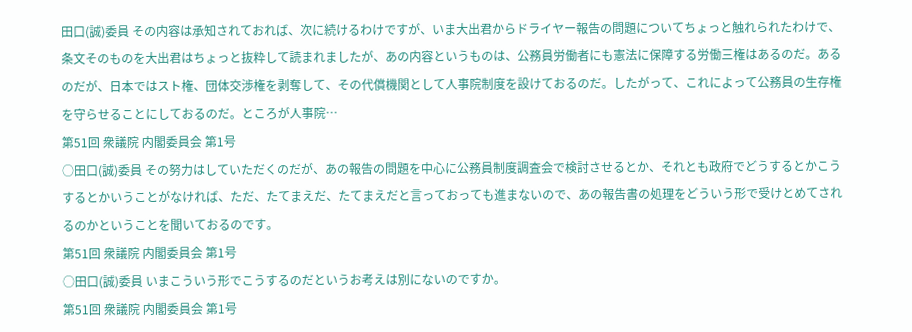田口(誠)委員 その内容は承知されておれば、次に続けるわけですが、いま大出君からドライヤー報告の問題についてちょっと触れられたわけで、条文そのものを大出君はちょっと抜粋して読まれましたが、あの内容というものは、公務員労働者にも憲法に保障する労働三権はあるのだ。あるのだが、日本ではスト権、団体交渉権を剥奪して、その代償機関として人事院制度を設けておるのだ。したがって、これによって公務員の生存権を守らせることにしておるのだ。ところが人事院…
第51回 衆議院 内閣委員会 第1号
○田口(誠)委員 その努力はしていただくのだが、あの報告の問題を中心に公務員制度調査会で検討させるとか、それとも政府でどうするとかこうするとかいうことがなければ、ただ、たてまえだ、たてまえだと言っておっても進まないので、あの報告書の処理をどういう形で受けとめてされるのかということを聞いておるのです。
第51回 衆議院 内閣委員会 第1号
○田口(誠)委員 いまこういう形でこうするのだというお考えは別にないのですか。
第51回 衆議院 内閣委員会 第1号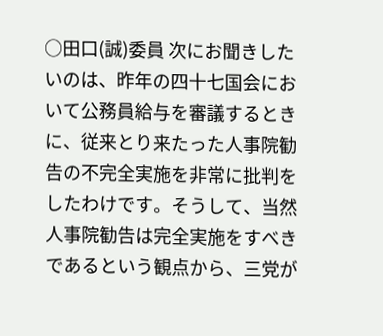○田口(誠)委員 次にお聞きしたいのは、昨年の四十七国会において公務員給与を審議するときに、従来とり来たった人事院勧告の不完全実施を非常に批判をしたわけです。そうして、当然人事院勧告は完全実施をすべきであるという観点から、三党が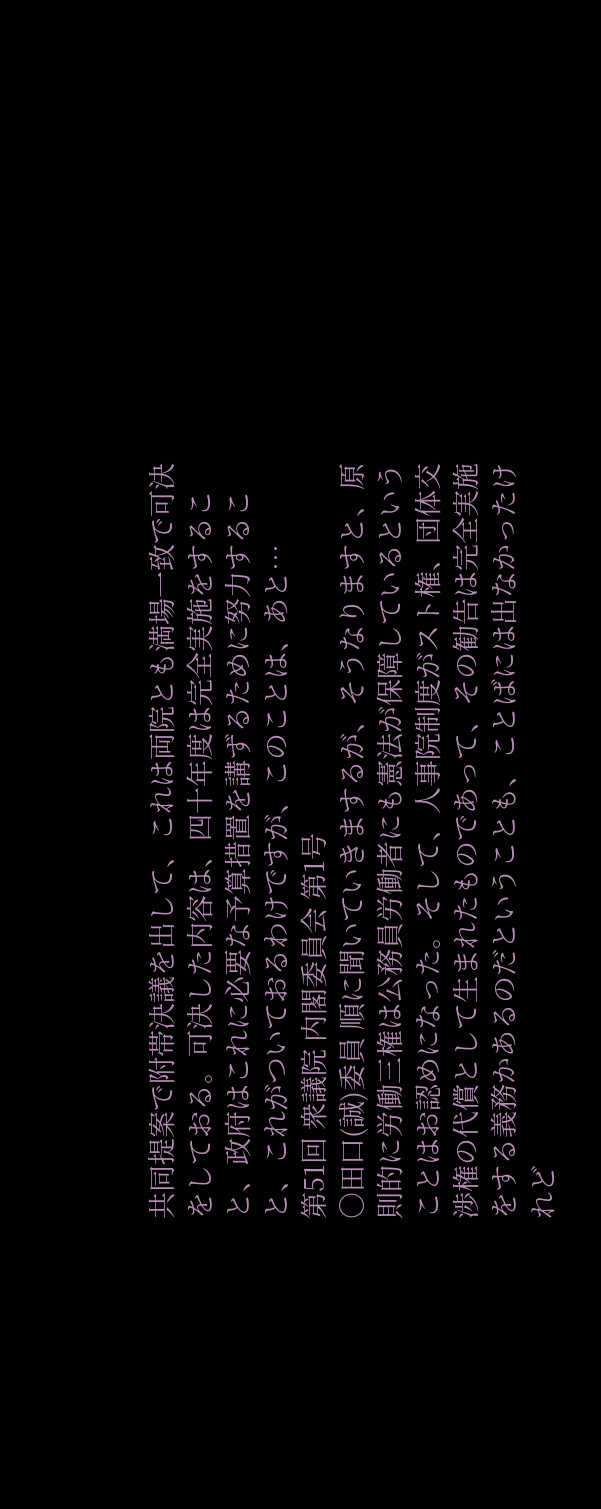共同提案で附帯決議を出して、これは両院とも満場一致で可決をしておる。可決した内容は、四十年度は完全実施をすること、政府はこれに必要な予算措置を講ずるために努力すること、これがついておるわけですが、このことは、あと…
第51回 衆議院 内閣委員会 第1号
○田口(誠)委員 順に聞いていきまするが、そうなりますと、原則的に労働三権は公務員労働者にも憲法が保障しているということはお認めになった。そして、人事院制度がスト権、団体交渉権の代償として生まれたものであって、その勧告は完全実施をする義務かあるのだということも、ことばには出なかったけれど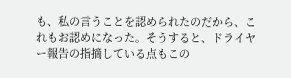も、私の言うことを認められたのだから、これもお認めになった。そうすると、ドライヤー報告の指摘している点もこの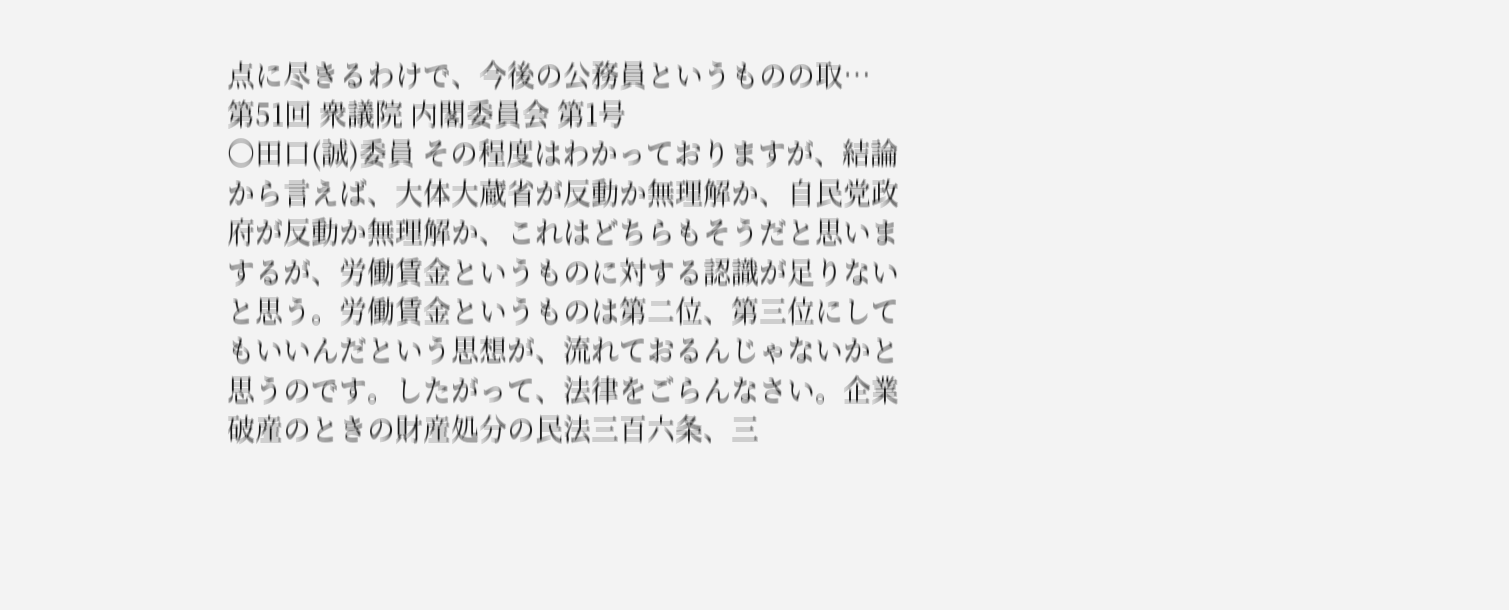点に尽きるわけで、今後の公務員というものの取…
第51回 衆議院 内閣委員会 第1号
○田口(誠)委員 その程度はわかっておりますが、結論から言えば、大体大蔵省が反動か無理解か、自民党政府が反動か無理解か、これはどちらもそうだと思いまするが、労働賃金というものに対する認識が足りないと思う。労働賃金というものは第二位、第三位にしてもいいんだという思想が、流れておるんじゃないかと思うのです。したがって、法律をごらんなさい。企業破産のときの財産処分の民法三百六条、三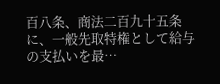百八条、商法二百九十五条に、一般先取特権として給与の支払いを最…